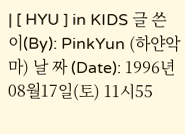| [ HYU ] in KIDS 글 쓴 이(By): PinkYun (하얀악마) 날 짜 (Date): 1996년08월17일(토) 11시55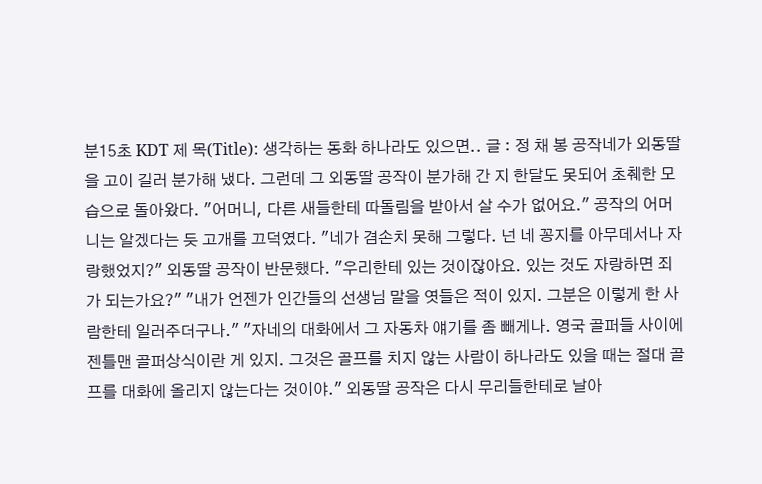분15초 KDT 제 목(Title): 생각하는 동화 하나라도 있으면.. 글 : 정 채 봉 공작네가 외동딸을 고이 길러 분가해 냈다. 그런데 그 외동딸 공작이 분가해 간 지 한달도 못되어 초췌한 모습으로 돌아왔다. "어머니, 다른 새들한테 따돌림을 받아서 살 수가 없어요." 공작의 어머니는 알겠다는 듯 고개를 끄덕였다. "네가 겸손치 못해 그렇다. 넌 네 꽁지를 아무데서나 자랑했었지?" 외동딸 공작이 반문했다. "우리한테 있는 것이잖아요. 있는 것도 자랑하면 죄가 되는가요?" "내가 언젠가 인간들의 선생님 말을 엿들은 적이 있지. 그분은 이렇게 한 사람한테 일러주더구나." "자네의 대화에서 그 자동차 얘기를 좀 빼게나. 영국 골퍼들 사이에 젠틀맨 골퍼상식이란 게 있지. 그것은 골프를 치지 않는 사람이 하나라도 있을 때는 절대 골프를 대화에 올리지 않는다는 것이야." 외동딸 공작은 다시 무리들한테로 날아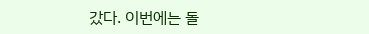갔다. 이번에는 돌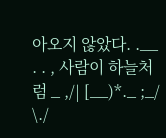아오지 않았다. .__ . . , 사람이 하늘처럼 _ ,/| [__)*._ ;_/ \./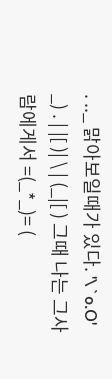. .._ 맑아보일때가 있다. '\`o.O' _) . | |[ )| \ | (_|[ ) 그때 나는 그사람에게서 =(_*_)= (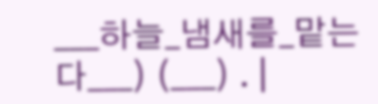___하늘_냄새를_맡는다___) (___) . |